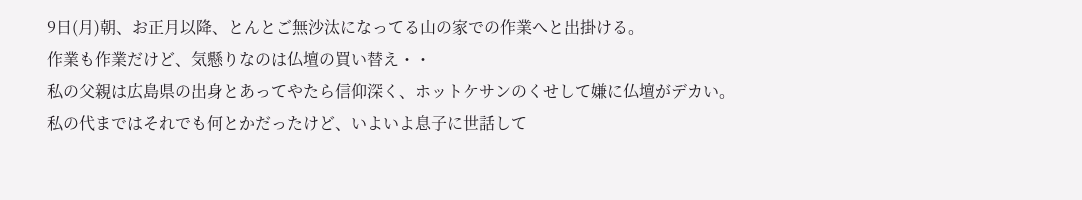9日(月)朝、お正月以降、とんとご無沙汰になってる山の家での作業へと出掛ける。
作業も作業だけど、気懸りなのは仏壇の買い替え・・
私の父親は広島県の出身とあってやたら信仰深く、ホットケサンのくせして嫌に仏壇がデカい。
私の代まではそれでも何とかだったけど、いよいよ息子に世話して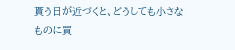貰う日が近づくと、どうしても小さなものに買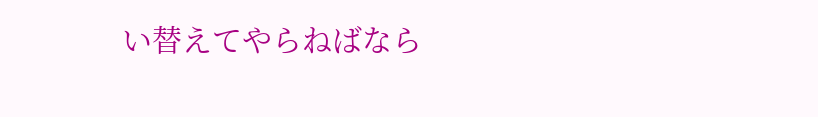い替えてやらねばなら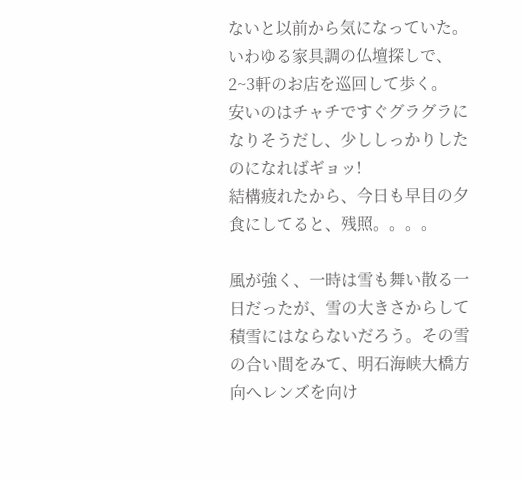ないと以前から気になっていた。
いわゆる家具調の仏壇探しで、2~3軒のお店を巡回して歩く。
安いのはチャチですぐグラグラになりそうだし、少ししっかりしたのになればギョッ!
結構疲れたから、今日も早目の夕食にしてると、残照。。。。

風が強く、一時は雪も舞い散る一日だったが、雪の大きさからして積雪にはならないだろう。その雪の合い間をみて、明石海峡大橋方向へレンズを向け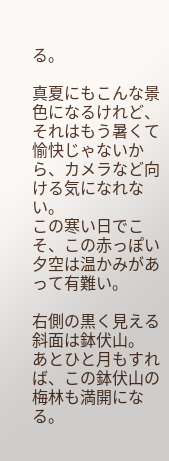る。

真夏にもこんな景色になるけれど、それはもう暑くて愉快じゃないから、カメラなど向ける気になれない。
この寒い日でこそ、この赤っぽい夕空は温かみがあって有難い。

右側の黒く見える斜面は鉢伏山。
あとひと月もすれば、この鉢伏山の梅林も満開になる。